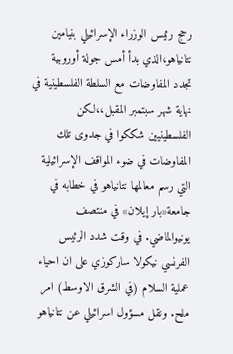رحج رئيس الوزراء الإسرائيلي بنيامين نتانياهو،الذي بدأ أمس جولة أوروبية تجدد المفاوضات مع السلطة الفلسطينية في نهاية شهر سبتمبر المقبل،،لكن الفلسطينيين شككوا في جدوى تلك المفاوضات في ضوء المواقف الإسرائيلية التي رسم معالمها نتانياهو في خطابه في جامعة«بار إيلان» في منتصف يونيوالماضي. في وقت شدد الرئيس الفرنسي نيكولا ساركوزي على ان احياء عملية السلام (في الشرق الاوسط) امر ملح. ونقل مسؤول اسرائيلي عن نتانياهو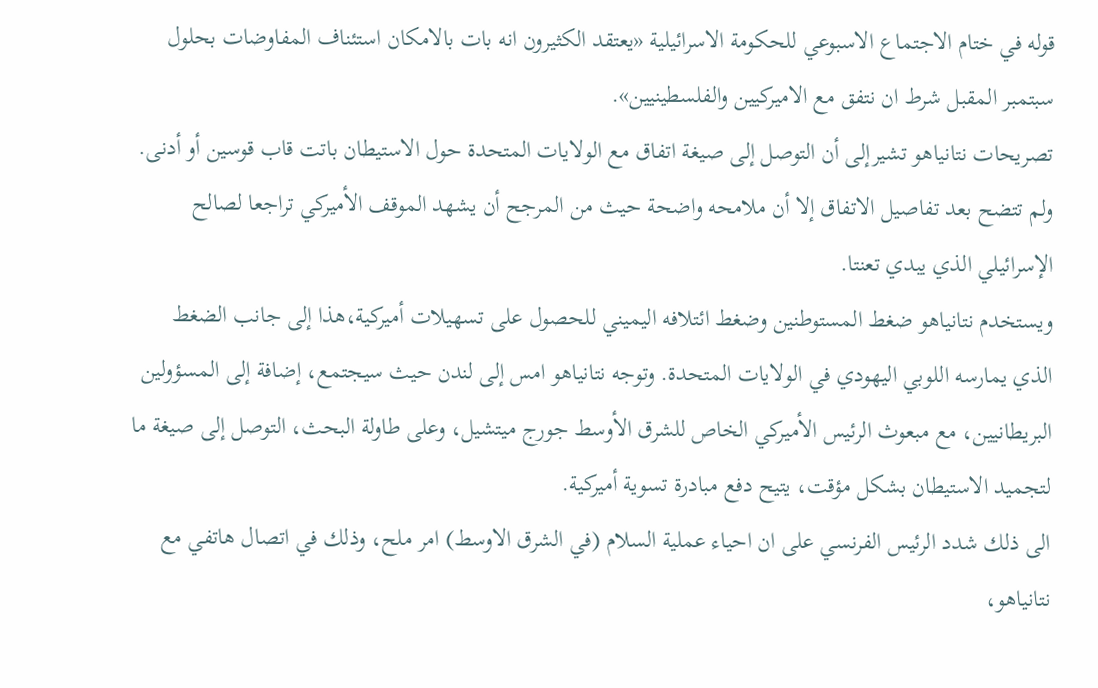قوله في ختام الاجتماع الاسبوعي للحكومة الاسرائيلية «يعتقد الكثيرون انه بات بالامكان استئناف المفاوضات بحلول سبتمبر المقبل شرط ان نتفق مع الاميركيين والفلسطينيين».
تصريحات نتانياهو تشيرإلى أن التوصل إلى صيغة اتفاق مع الولايات المتحدة حول الاستيطان باتت قاب قوسين أو أدنى. ولم تتضح بعد تفاصيل الاتفاق إلا أن ملامحه واضحة حيث من المرجح أن يشهد الموقف الأميركي تراجعا لصالح الإسرائيلي الذي يبدي تعنتا.
ويستخدم نتانياهو ضغط المستوطنين وضغط ائتلافه اليميني للحصول على تسهيلات أميركية،هذا إلى جانب الضغط الذي يمارسه اللوبي اليهودي في الولايات المتحدة. وتوجه نتانياهو امس إلى لندن حيث سيجتمع، إضافة إلى المسؤولين البريطانيين، مع مبعوث الرئيس الأميركي الخاص للشرق الأوسط جورج ميتشيل، وعلى طاولة البحث، التوصل إلى صيغة ما لتجميد الاستيطان بشكل مؤقت، يتيح دفع مبادرة تسوية أميركية.
الى ذلك شدد الرئيس الفرنسي على ان احياء عملية السلام (في الشرق الاوسط) امر ملح، وذلك في اتصال هاتفي مع نتانياهو،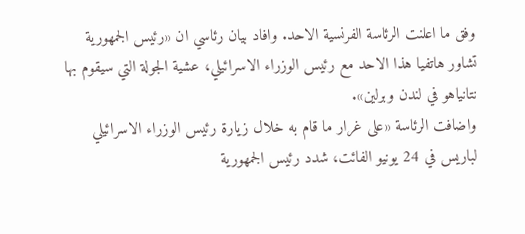وفق ما اعلنت الرئاسة الفرنسية الاحد. وافاد بيان رئاسي ان «رئيس الجمهورية تشاور هاتفيا هذا الاحد مع رئيس الوزراء الاسرائيلي، عشية الجولة التي سيقوم بها نتانياهو في لندن وبرلين».
واضافت الرئاسة «على غرار ما قام به خلال زيارة رئيس الوزراء الاسرائيلي لباريس في 24 يونيو الفائت، شدد رئيس الجمهورية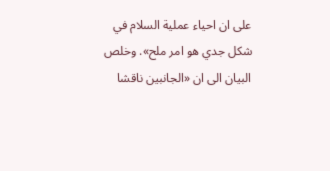على ان احياء عملية السلام في شكل جدي هو امر ملح». وخلص البيان الى ان «الجانبين ناقشا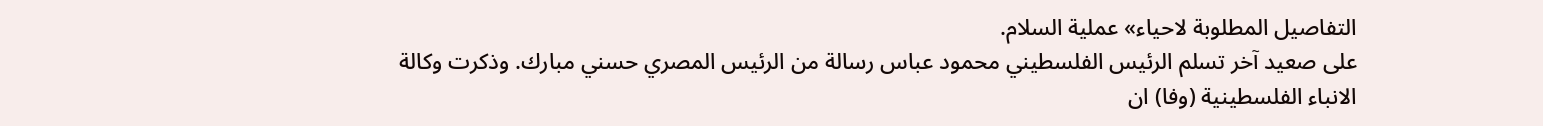التفاصيل المطلوبة لاحياء» عملية السلام.
على صعيد آخر تسلم الرئيس الفلسطيني محمود عباس رسالة من الرئيس المصري حسني مبارك. وذكرت وكالة الانباء الفلسطينية (وفا) ان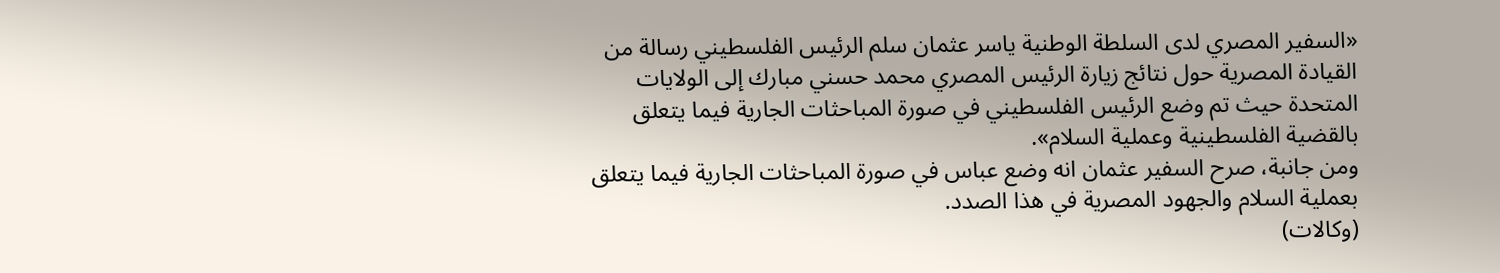«السفير المصري لدى السلطة الوطنية ياسر عثمان سلم الرئيس الفلسطيني رسالة من القيادة المصرية حول نتائج زيارة الرئيس المصري محمد حسني مبارك إلى الولايات المتحدة حيث تم وضع الرئيس الفلسطيني في صورة المباحثات الجارية فيما يتعلق بالقضية الفلسطينية وعملية السلام».
ومن جانبة، صرح السفير عثمان انه وضع عباس في صورة المباحثات الجارية فيما يتعلق بعملية السلام والجهود المصرية في هذا الصدد.
(وكالات)